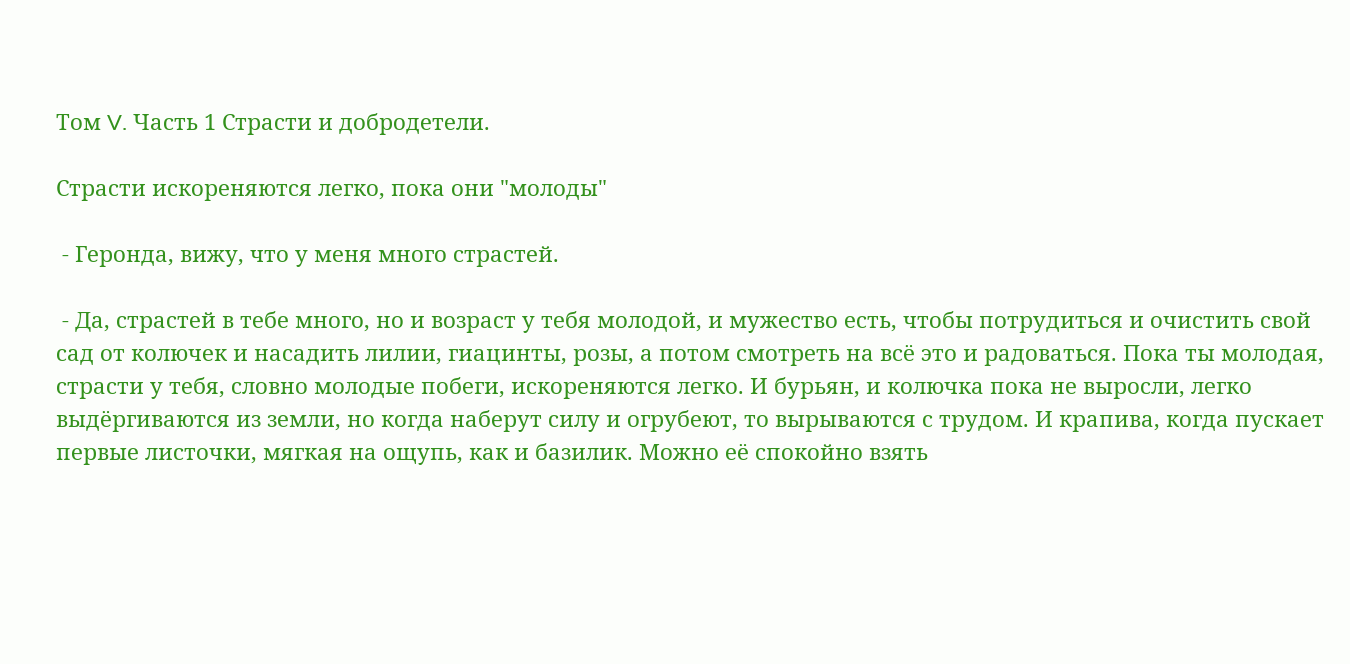Том V. Часть 1 Страсти и добродетели.

Страсти искореняются легко, пока они "молоды"

 - Геронда, вижу, что у меня много страстей.

 - Да, страстей в тебе много, но и возраст у тебя молодой, и мужество есть, чтобы потрудиться и очистить свой сад от колючек и насадить лилии, гиацинты, розы, а потом смотреть на всё это и радоваться. Пока ты молодая, страсти у тебя, словно молодые побеги, искореняются легко. И бурьян, и колючка пока не выросли, легко выдёргиваются из земли, но когда наберут силу и огрубеют, то вырываются с трудом. И крапива, когда пускает первые листочки, мягкая на ощупь, как и базилик. Можно её спокойно взять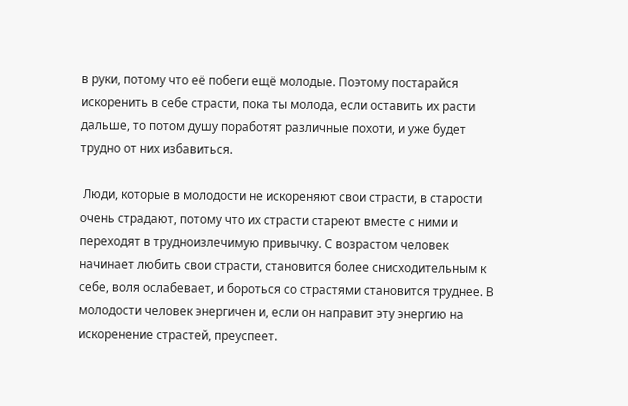в руки, потому что её побеги ещё молодые. Поэтому постарайся искоренить в себе страсти, пока ты молода, если оставить их расти дальше, то потом душу поработят различные похоти, и уже будет трудно от них избавиться.

 Люди, которые в молодости не искореняют свои страсти, в старости очень страдают, потому что их страсти стареют вместе с ними и переходят в трудноизлечимую привычку. С возрастом человек начинает любить свои страсти, становится более снисходительным к себе, воля ослабевает, и бороться со страстями становится труднее. В молодости человек энергичен и, если он направит эту энергию на искоренение страстей, преуспеет.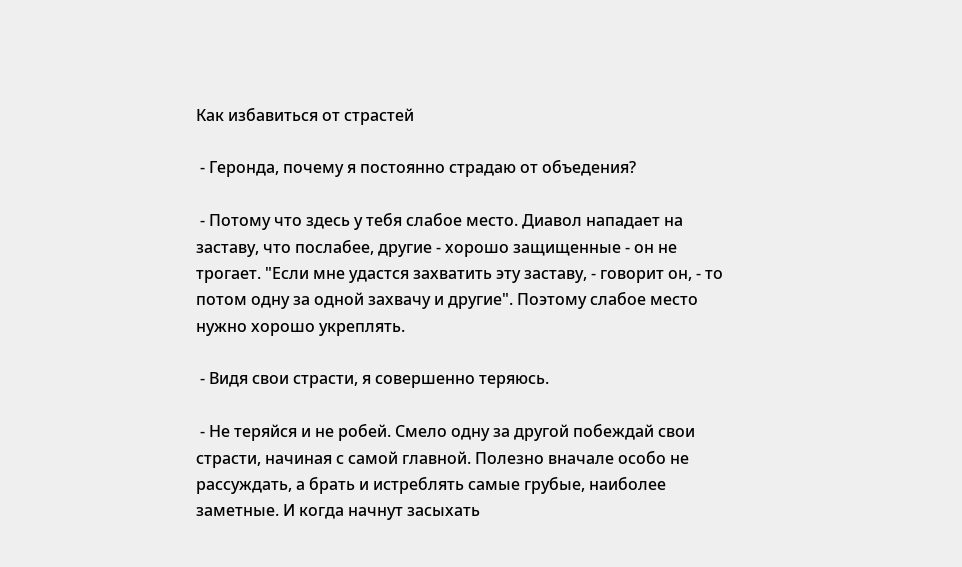Как избавиться от страстей

 - Геронда, почему я постоянно страдаю от объедения?

 - Потому что здесь у тебя слабое место. Диавол нападает на заставу, что послабее, другие - хорошо защищенные - он не трогает. "Если мне удастся захватить эту заставу, - говорит он, - то потом одну за одной захвачу и другие". Поэтому слабое место нужно хорошо укреплять.

 - Видя свои страсти, я совершенно теряюсь.

 - Не теряйся и не робей. Смело одну за другой побеждай свои страсти, начиная с самой главной. Полезно вначале особо не рассуждать, а брать и истреблять самые грубые, наиболее заметные. И когда начнут засыхать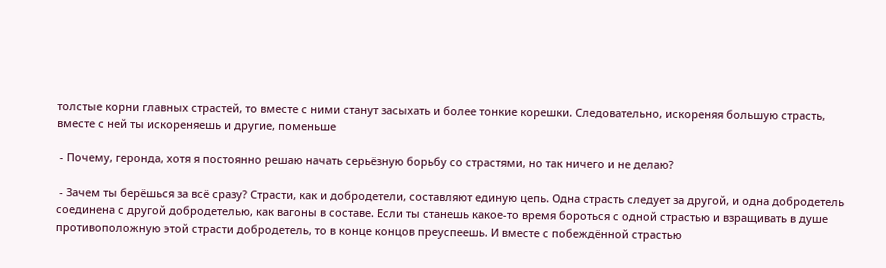толстые корни главных страстей, то вместе с ними станут засыхать и более тонкие корешки. Следовательно, искореняя большую страсть, вместе с ней ты искореняешь и другие, поменьше

 - Почему, геронда, хотя я постоянно решаю начать серьёзную борьбу со страстями, но так ничего и не делаю?

 - Зачем ты берёшься за всё сразу? Страсти, как и добродетели, составляют единую цепь. Одна страсть следует за другой, и одна добродетель соединена с другой добродетелью, как вагоны в составе. Если ты станешь какое-то время бороться с одной страстью и взращивать в душе противоположную этой страсти добродетель, то в конце концов преуспеешь. И вместе с побеждённой страстью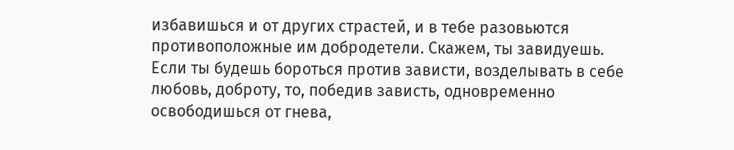избавишься и от других страстей, и в тебе разовьются противоположные им добродетели. Скажем, ты завидуешь. Если ты будешь бороться против зависти, возделывать в себе любовь, доброту, то, победив зависть, одновременно освободишься от гнева,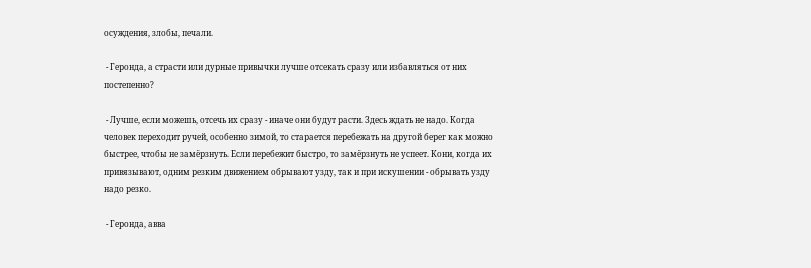осуждения, злобы, печали.

 - Геронда, а страсти или дурные привычки лучше отсекать сразу или избавляться от них постепенно?

 - Лучше, если можешь, отсечь их сразу - иначе они будут расти. Здесь ждать не надо. Когда человек переходит ручей, особенно зимой, то старается перебежать на другой берег как можно быстрее, чтобы не замёрзнуть. Если перебежит быстро, то замёрзнуть не успеет. Кони, когда их привязывают, одним резким движением обрывают узду, так и при искушении - обрывать узду надо резко.

 - Геронда, авва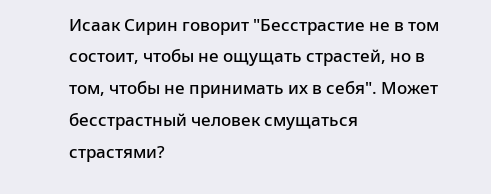Исаак Сирин говорит "Бесстрастие не в том состоит, чтобы не ощущать страстей, но в том, чтобы не принимать их в себя". Может бесстрастный человек смущаться страстями?